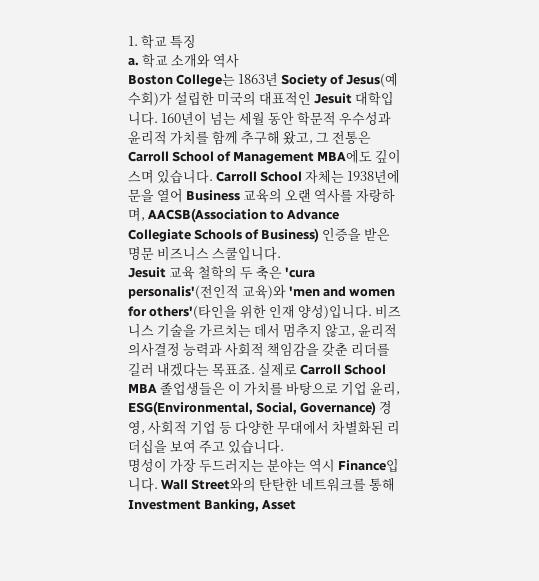1. 학교 특징
a. 학교 소개와 역사
Boston College는 1863년 Society of Jesus(예수회)가 설립한 미국의 대표적인 Jesuit 대학입니다. 160년이 넘는 세월 동안 학문적 우수성과 윤리적 가치를 함께 추구해 왔고, 그 전통은 Carroll School of Management MBA에도 깊이 스며 있습니다. Carroll School 자체는 1938년에 문을 열어 Business 교육의 오랜 역사를 자랑하며, AACSB(Association to Advance Collegiate Schools of Business) 인증을 받은 명문 비즈니스 스쿨입니다.
Jesuit 교육 철학의 두 축은 'cura personalis'(전인적 교육)와 'men and women for others'(타인을 위한 인재 양성)입니다. 비즈니스 기술을 가르치는 데서 멈추지 않고, 윤리적 의사결정 능력과 사회적 책임감을 갖춘 리더를 길러 내겠다는 목표죠. 실제로 Carroll School MBA 졸업생들은 이 가치를 바탕으로 기업 윤리, ESG(Environmental, Social, Governance) 경영, 사회적 기업 등 다양한 무대에서 차별화된 리더십을 보여 주고 있습니다.
명성이 가장 두드러지는 분야는 역시 Finance입니다. Wall Street와의 탄탄한 네트워크를 통해 Investment Banking, Asset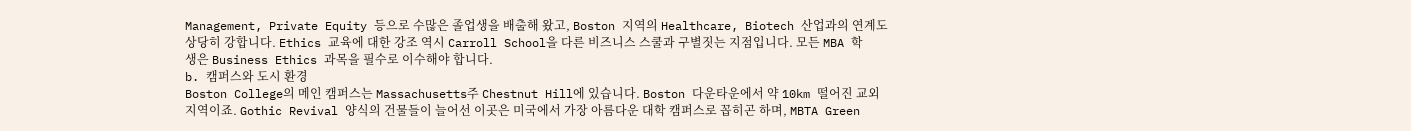Management, Private Equity 등으로 수많은 졸업생을 배출해 왔고, Boston 지역의 Healthcare, Biotech 산업과의 연계도 상당히 강합니다. Ethics 교육에 대한 강조 역시 Carroll School을 다른 비즈니스 스쿨과 구별짓는 지점입니다. 모든 MBA 학생은 Business Ethics 과목을 필수로 이수해야 합니다.
b. 캠퍼스와 도시 환경
Boston College의 메인 캠퍼스는 Massachusetts주 Chestnut Hill에 있습니다. Boston 다운타운에서 약 10km 떨어진 교외 지역이죠. Gothic Revival 양식의 건물들이 늘어선 이곳은 미국에서 가장 아름다운 대학 캠퍼스로 꼽히곤 하며, MBTA Green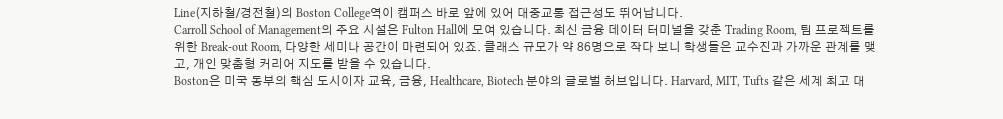Line(지하철/경전철)의 Boston College역이 캠퍼스 바로 앞에 있어 대중교통 접근성도 뛰어납니다.
Carroll School of Management의 주요 시설은 Fulton Hall에 모여 있습니다. 최신 금융 데이터 터미널을 갖춘 Trading Room, 팀 프로젝트를 위한 Break-out Room, 다양한 세미나 공간이 마련되어 있죠. 클래스 규모가 약 86명으로 작다 보니 학생들은 교수진과 가까운 관계를 맺고, 개인 맞춤형 커리어 지도를 받을 수 있습니다.
Boston은 미국 동부의 핵심 도시이자 교육, 금융, Healthcare, Biotech 분야의 글로벌 허브입니다. Harvard, MIT, Tufts 같은 세계 최고 대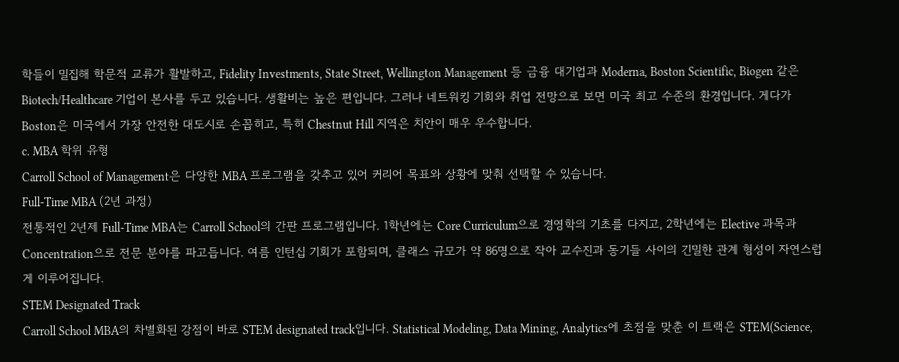학들이 밀집해 학문적 교류가 활발하고, Fidelity Investments, State Street, Wellington Management 등 금융 대기업과 Moderna, Boston Scientific, Biogen 같은 Biotech/Healthcare 기업이 본사를 두고 있습니다. 생활비는 높은 편입니다. 그러나 네트워킹 기회와 취업 전망으로 보면 미국 최고 수준의 환경입니다. 게다가 Boston은 미국에서 가장 안전한 대도시로 손꼽히고, 특히 Chestnut Hill 지역은 치안이 매우 우수합니다.
c. MBA 학위 유형
Carroll School of Management은 다양한 MBA 프로그램을 갖추고 있어 커리어 목표와 상황에 맞춰 선택할 수 있습니다.
Full-Time MBA (2년 과정)
전통적인 2년제 Full-Time MBA는 Carroll School의 간판 프로그램입니다. 1학년에는 Core Curriculum으로 경영학의 기초를 다지고, 2학년에는 Elective 과목과 Concentration으로 전문 분야를 파고듭니다. 여름 인턴십 기회가 포함되며, 클래스 규모가 약 86명으로 작아 교수진과 동기들 사이의 긴밀한 관계 형성이 자연스럽게 이루어집니다.
STEM Designated Track
Carroll School MBA의 차별화된 강점이 바로 STEM designated track입니다. Statistical Modeling, Data Mining, Analytics에 초점을 맞춘 이 트랙은 STEM(Science,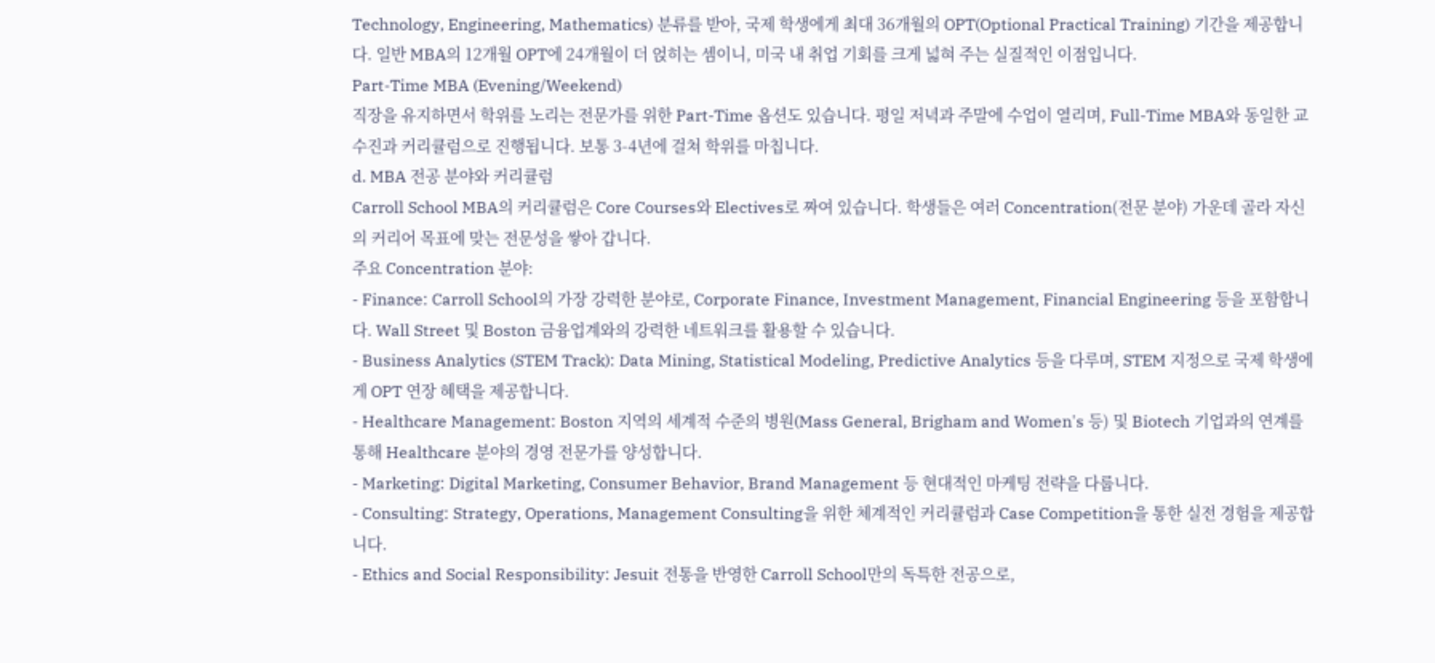Technology, Engineering, Mathematics) 분류를 받아, 국제 학생에게 최대 36개월의 OPT(Optional Practical Training) 기간을 제공합니다. 일반 MBA의 12개월 OPT에 24개월이 더 얹히는 셈이니, 미국 내 취업 기회를 크게 넓혀 주는 실질적인 이점입니다.
Part-Time MBA (Evening/Weekend)
직장을 유지하면서 학위를 노리는 전문가를 위한 Part-Time 옵션도 있습니다. 평일 저녁과 주말에 수업이 열리며, Full-Time MBA와 동일한 교수진과 커리큘럼으로 진행됩니다. 보통 3-4년에 걸쳐 학위를 마칩니다.
d. MBA 전공 분야와 커리큘럼
Carroll School MBA의 커리큘럼은 Core Courses와 Electives로 짜여 있습니다. 학생들은 여러 Concentration(전문 분야) 가운데 골라 자신의 커리어 목표에 맞는 전문성을 쌓아 갑니다.
주요 Concentration 분야:
- Finance: Carroll School의 가장 강력한 분야로, Corporate Finance, Investment Management, Financial Engineering 등을 포함합니다. Wall Street 및 Boston 금융업계와의 강력한 네트워크를 활용할 수 있습니다.
- Business Analytics (STEM Track): Data Mining, Statistical Modeling, Predictive Analytics 등을 다루며, STEM 지정으로 국제 학생에게 OPT 연장 혜택을 제공합니다.
- Healthcare Management: Boston 지역의 세계적 수준의 병원(Mass General, Brigham and Women's 등) 및 Biotech 기업과의 연계를 통해 Healthcare 분야의 경영 전문가를 양성합니다.
- Marketing: Digital Marketing, Consumer Behavior, Brand Management 등 현대적인 마케팅 전략을 다룹니다.
- Consulting: Strategy, Operations, Management Consulting을 위한 체계적인 커리큘럼과 Case Competition을 통한 실전 경험을 제공합니다.
- Ethics and Social Responsibility: Jesuit 전통을 반영한 Carroll School만의 독특한 전공으로,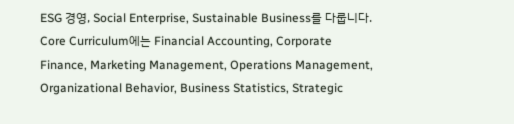ESG 경영, Social Enterprise, Sustainable Business를 다룹니다.
Core Curriculum에는 Financial Accounting, Corporate Finance, Marketing Management, Operations Management, Organizational Behavior, Business Statistics, Strategic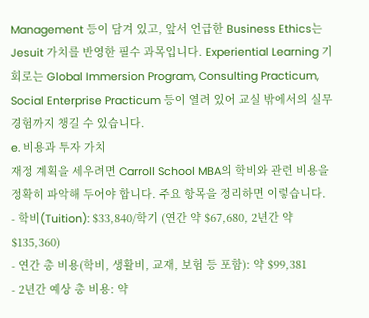Management 등이 담겨 있고, 앞서 언급한 Business Ethics는 Jesuit 가치를 반영한 필수 과목입니다. Experiential Learning 기회로는 Global Immersion Program, Consulting Practicum, Social Enterprise Practicum 등이 열려 있어 교실 밖에서의 실무 경험까지 챙길 수 있습니다.
e. 비용과 투자 가치
재정 계획을 세우려면 Carroll School MBA의 학비와 관련 비용을 정확히 파악해 두어야 합니다. 주요 항목을 정리하면 이렇습니다.
- 학비(Tuition): $33,840/학기 (연간 약 $67,680, 2년간 약 $135,360)
- 연간 총 비용(학비, 생활비, 교재, 보험 등 포함): 약 $99,381
- 2년간 예상 총 비용: 약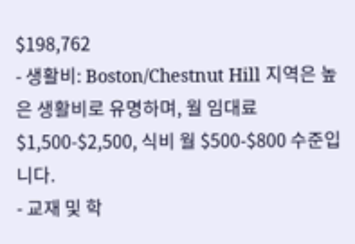$198,762
- 생활비: Boston/Chestnut Hill 지역은 높은 생활비로 유명하며, 월 임대료 $1,500-$2,500, 식비 월 $500-$800 수준입니다.
- 교재 및 학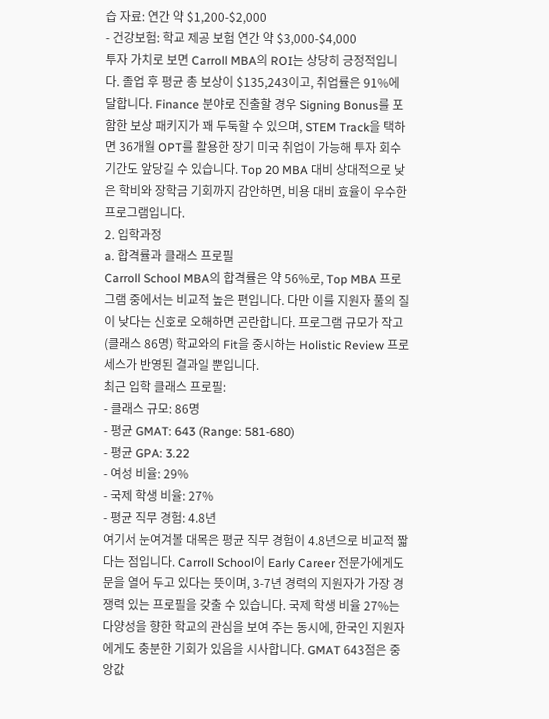습 자료: 연간 약 $1,200-$2,000
- 건강보험: 학교 제공 보험 연간 약 $3,000-$4,000
투자 가치로 보면 Carroll MBA의 ROI는 상당히 긍정적입니다. 졸업 후 평균 총 보상이 $135,243이고, 취업률은 91%에 달합니다. Finance 분야로 진출할 경우 Signing Bonus를 포함한 보상 패키지가 꽤 두둑할 수 있으며, STEM Track을 택하면 36개월 OPT를 활용한 장기 미국 취업이 가능해 투자 회수 기간도 앞당길 수 있습니다. Top 20 MBA 대비 상대적으로 낮은 학비와 장학금 기회까지 감안하면, 비용 대비 효율이 우수한 프로그램입니다.
2. 입학과정
a. 합격률과 클래스 프로필
Carroll School MBA의 합격률은 약 56%로, Top MBA 프로그램 중에서는 비교적 높은 편입니다. 다만 이를 지원자 풀의 질이 낮다는 신호로 오해하면 곤란합니다. 프로그램 규모가 작고(클래스 86명) 학교와의 Fit을 중시하는 Holistic Review 프로세스가 반영된 결과일 뿐입니다.
최근 입학 클래스 프로필:
- 클래스 규모: 86명
- 평균 GMAT: 643 (Range: 581-680)
- 평균 GPA: 3.22
- 여성 비율: 29%
- 국제 학생 비율: 27%
- 평균 직무 경험: 4.8년
여기서 눈여겨볼 대목은 평균 직무 경험이 4.8년으로 비교적 짧다는 점입니다. Carroll School이 Early Career 전문가에게도 문을 열어 두고 있다는 뜻이며, 3-7년 경력의 지원자가 가장 경쟁력 있는 프로필을 갖출 수 있습니다. 국제 학생 비율 27%는 다양성을 향한 학교의 관심을 보여 주는 동시에, 한국인 지원자에게도 충분한 기회가 있음을 시사합니다. GMAT 643점은 중앙값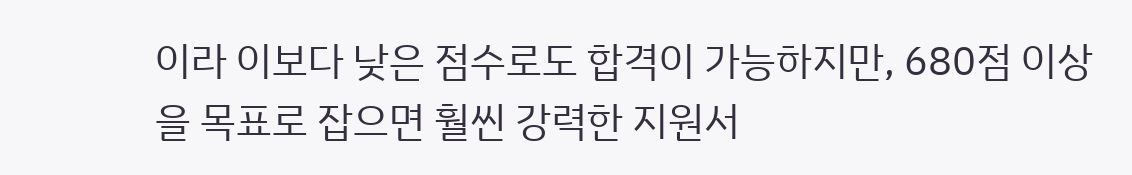이라 이보다 낮은 점수로도 합격이 가능하지만, 680점 이상을 목표로 잡으면 훨씬 강력한 지원서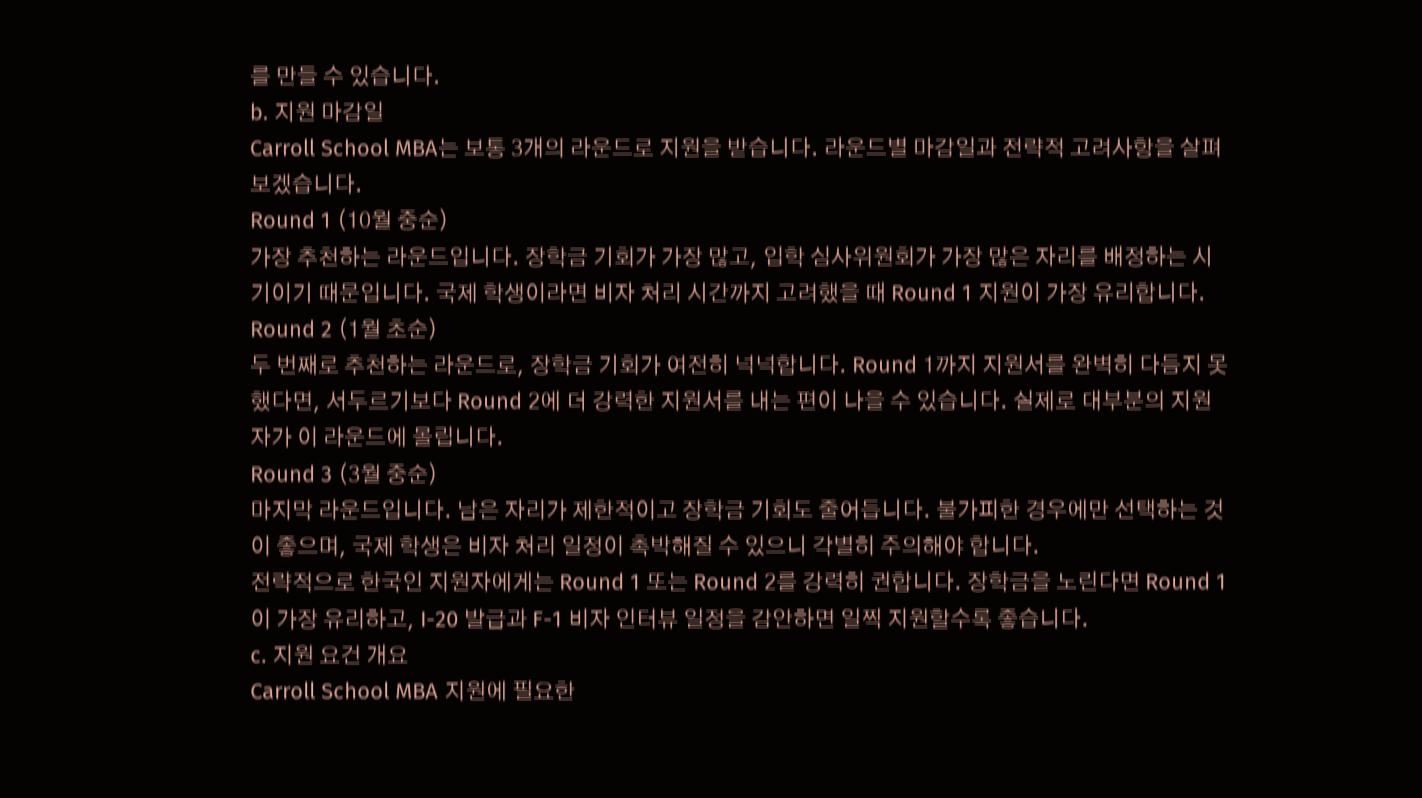를 만들 수 있습니다.
b. 지원 마감일
Carroll School MBA는 보통 3개의 라운드로 지원을 받습니다. 라운드별 마감일과 전략적 고려사항을 살펴보겠습니다.
Round 1 (10월 중순)
가장 추천하는 라운드입니다. 장학금 기회가 가장 많고, 입학 심사위원회가 가장 많은 자리를 배정하는 시기이기 때문입니다. 국제 학생이라면 비자 처리 시간까지 고려했을 때 Round 1 지원이 가장 유리합니다.
Round 2 (1월 초순)
두 번째로 추천하는 라운드로, 장학금 기회가 여전히 넉넉합니다. Round 1까지 지원서를 완벽히 다듬지 못했다면, 서두르기보다 Round 2에 더 강력한 지원서를 내는 편이 나을 수 있습니다. 실제로 대부분의 지원자가 이 라운드에 몰립니다.
Round 3 (3월 중순)
마지막 라운드입니다. 남은 자리가 제한적이고 장학금 기회도 줄어듭니다. 불가피한 경우에만 선택하는 것이 좋으며, 국제 학생은 비자 처리 일정이 촉박해질 수 있으니 각별히 주의해야 합니다.
전략적으로 한국인 지원자에게는 Round 1 또는 Round 2를 강력히 권합니다. 장학금을 노린다면 Round 1이 가장 유리하고, I-20 발급과 F-1 비자 인터뷰 일정을 감안하면 일찍 지원할수록 좋습니다.
c. 지원 요건 개요
Carroll School MBA 지원에 필요한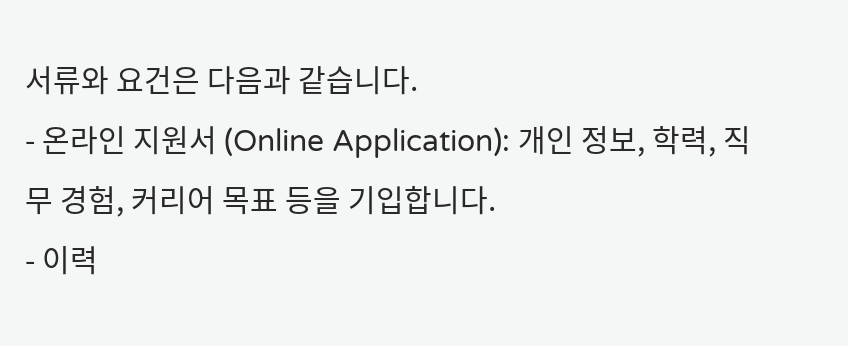서류와 요건은 다음과 같습니다.
- 온라인 지원서 (Online Application): 개인 정보, 학력, 직무 경험, 커리어 목표 등을 기입합니다.
- 이력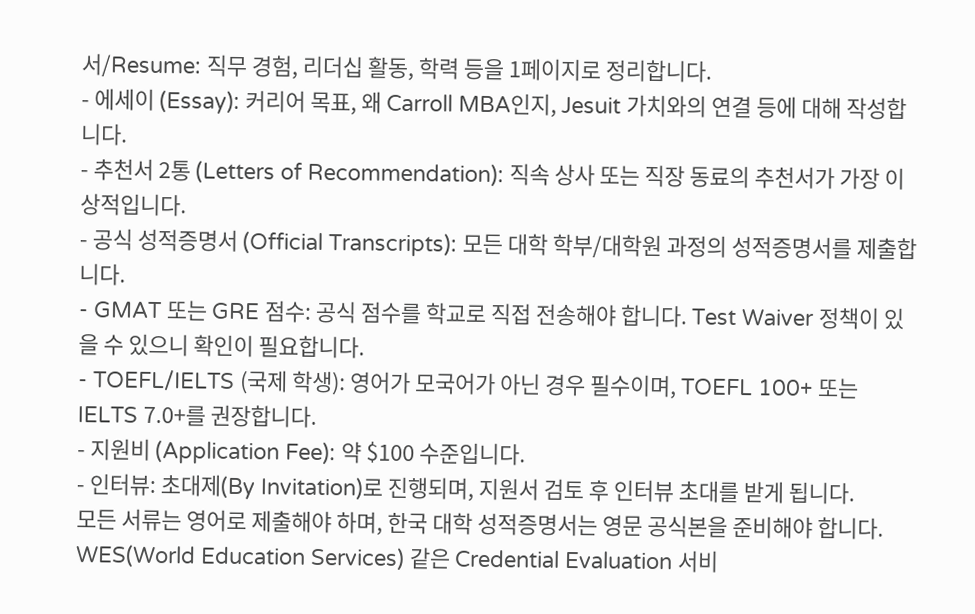서/Resume: 직무 경험, 리더십 활동, 학력 등을 1페이지로 정리합니다.
- 에세이 (Essay): 커리어 목표, 왜 Carroll MBA인지, Jesuit 가치와의 연결 등에 대해 작성합니다.
- 추천서 2통 (Letters of Recommendation): 직속 상사 또는 직장 동료의 추천서가 가장 이상적입니다.
- 공식 성적증명서 (Official Transcripts): 모든 대학 학부/대학원 과정의 성적증명서를 제출합니다.
- GMAT 또는 GRE 점수: 공식 점수를 학교로 직접 전송해야 합니다. Test Waiver 정책이 있을 수 있으니 확인이 필요합니다.
- TOEFL/IELTS (국제 학생): 영어가 모국어가 아닌 경우 필수이며, TOEFL 100+ 또는 IELTS 7.0+를 권장합니다.
- 지원비 (Application Fee): 약 $100 수준입니다.
- 인터뷰: 초대제(By Invitation)로 진행되며, 지원서 검토 후 인터뷰 초대를 받게 됩니다.
모든 서류는 영어로 제출해야 하며, 한국 대학 성적증명서는 영문 공식본을 준비해야 합니다. WES(World Education Services) 같은 Credential Evaluation 서비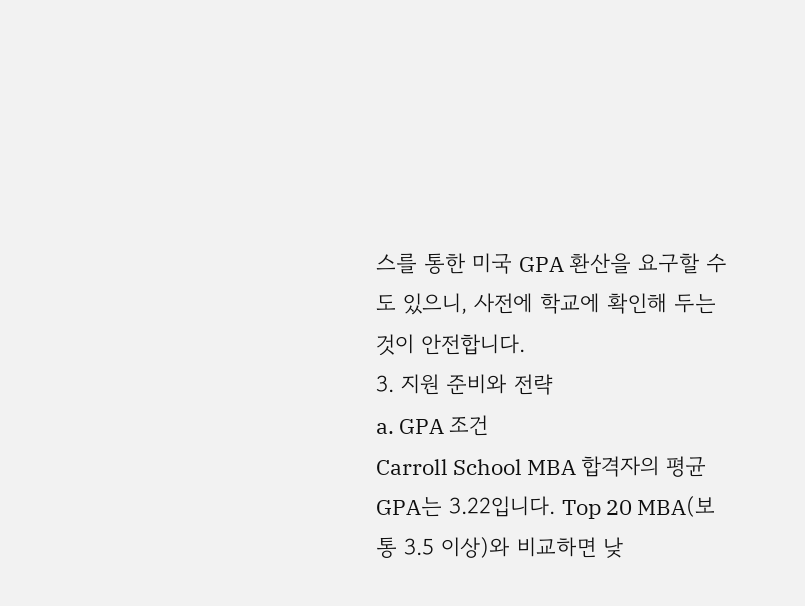스를 통한 미국 GPA 환산을 요구할 수도 있으니, 사전에 학교에 확인해 두는 것이 안전합니다.
3. 지원 준비와 전략
a. GPA 조건
Carroll School MBA 합격자의 평균 GPA는 3.22입니다. Top 20 MBA(보통 3.5 이상)와 비교하면 낮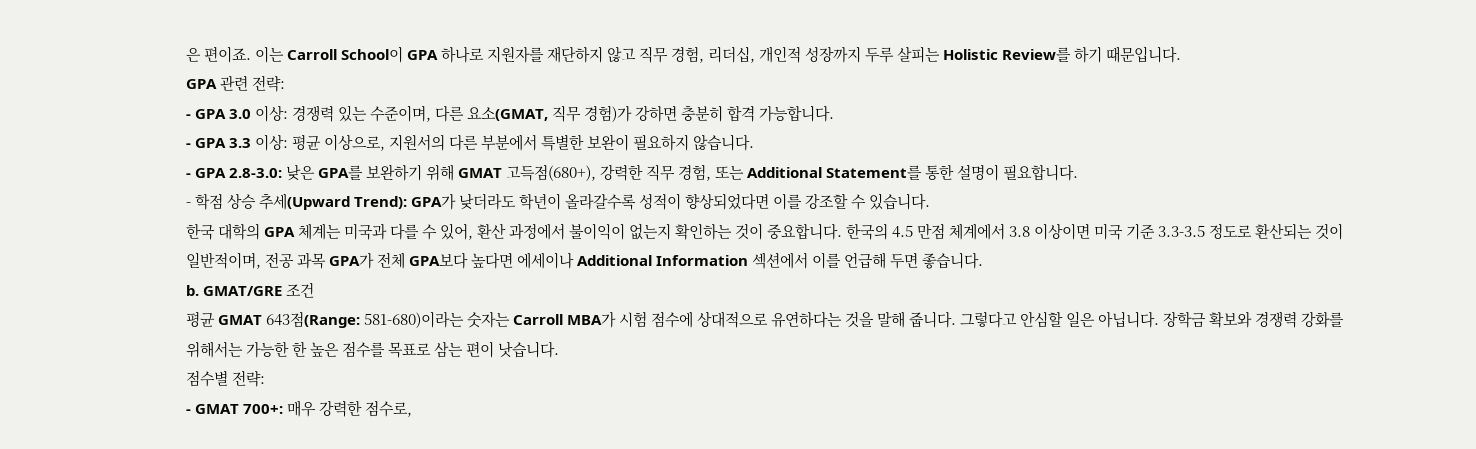은 편이죠. 이는 Carroll School이 GPA 하나로 지원자를 재단하지 않고 직무 경험, 리더십, 개인적 성장까지 두루 살피는 Holistic Review를 하기 때문입니다.
GPA 관련 전략:
- GPA 3.0 이상: 경쟁력 있는 수준이며, 다른 요소(GMAT, 직무 경험)가 강하면 충분히 합격 가능합니다.
- GPA 3.3 이상: 평균 이상으로, 지원서의 다른 부분에서 특별한 보완이 필요하지 않습니다.
- GPA 2.8-3.0: 낮은 GPA를 보완하기 위해 GMAT 고득점(680+), 강력한 직무 경험, 또는 Additional Statement를 통한 설명이 필요합니다.
- 학점 상승 추세(Upward Trend): GPA가 낮더라도 학년이 올라갈수록 성적이 향상되었다면 이를 강조할 수 있습니다.
한국 대학의 GPA 체계는 미국과 다를 수 있어, 환산 과정에서 불이익이 없는지 확인하는 것이 중요합니다. 한국의 4.5 만점 체계에서 3.8 이상이면 미국 기준 3.3-3.5 정도로 환산되는 것이 일반적이며, 전공 과목 GPA가 전체 GPA보다 높다면 에세이나 Additional Information 섹션에서 이를 언급해 두면 좋습니다.
b. GMAT/GRE 조건
평균 GMAT 643점(Range: 581-680)이라는 숫자는 Carroll MBA가 시험 점수에 상대적으로 유연하다는 것을 말해 줍니다. 그렇다고 안심할 일은 아닙니다. 장학금 확보와 경쟁력 강화를 위해서는 가능한 한 높은 점수를 목표로 삼는 편이 낫습니다.
점수별 전략:
- GMAT 700+: 매우 강력한 점수로,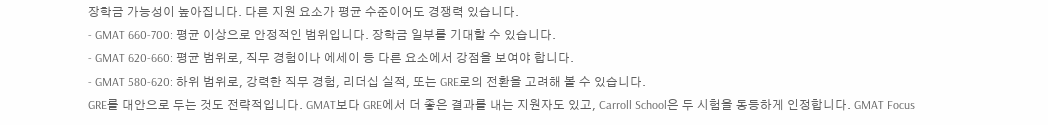장학금 가능성이 높아집니다. 다른 지원 요소가 평균 수준이어도 경쟁력 있습니다.
- GMAT 660-700: 평균 이상으로 안정적인 범위입니다. 장학금 일부를 기대할 수 있습니다.
- GMAT 620-660: 평균 범위로, 직무 경험이나 에세이 등 다른 요소에서 강점을 보여야 합니다.
- GMAT 580-620: 하위 범위로, 강력한 직무 경험, 리더십 실적, 또는 GRE로의 전환을 고려해 볼 수 있습니다.
GRE를 대안으로 두는 것도 전략적입니다. GMAT보다 GRE에서 더 좋은 결과를 내는 지원자도 있고, Carroll School은 두 시험을 동등하게 인정합니다. GMAT Focus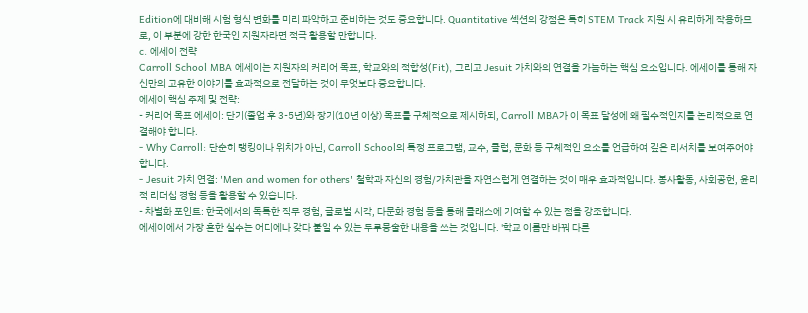Edition에 대비해 시험 형식 변화를 미리 파악하고 준비하는 것도 중요합니다. Quantitative 섹션의 강점은 특히 STEM Track 지원 시 유리하게 작용하므로, 이 부분에 강한 한국인 지원자라면 적극 활용할 만합니다.
c. 에세이 전략
Carroll School MBA 에세이는 지원자의 커리어 목표, 학교와의 적합성(Fit), 그리고 Jesuit 가치와의 연결을 가늠하는 핵심 요소입니다. 에세이를 통해 자신만의 고유한 이야기를 효과적으로 전달하는 것이 무엇보다 중요합니다.
에세이 핵심 주제 및 전략:
- 커리어 목표 에세이: 단기(졸업 후 3-5년)와 장기(10년 이상) 목표를 구체적으로 제시하되, Carroll MBA가 이 목표 달성에 왜 필수적인지를 논리적으로 연결해야 합니다.
- Why Carroll: 단순히 랭킹이나 위치가 아닌, Carroll School의 특정 프로그램, 교수, 클럽, 문화 등 구체적인 요소를 언급하여 깊은 리서치를 보여주어야 합니다.
- Jesuit 가치 연결: 'Men and women for others' 철학과 자신의 경험/가치관을 자연스럽게 연결하는 것이 매우 효과적입니다. 봉사활동, 사회공헌, 윤리적 리더십 경험 등을 활용할 수 있습니다.
- 차별화 포인트: 한국에서의 독특한 직무 경험, 글로벌 시각, 다문화 경험 등을 통해 클래스에 기여할 수 있는 점을 강조합니다.
에세이에서 가장 흔한 실수는 어디에나 갖다 붙일 수 있는 두루뭉술한 내용을 쓰는 것입니다. '학교 이름만 바꿔 다른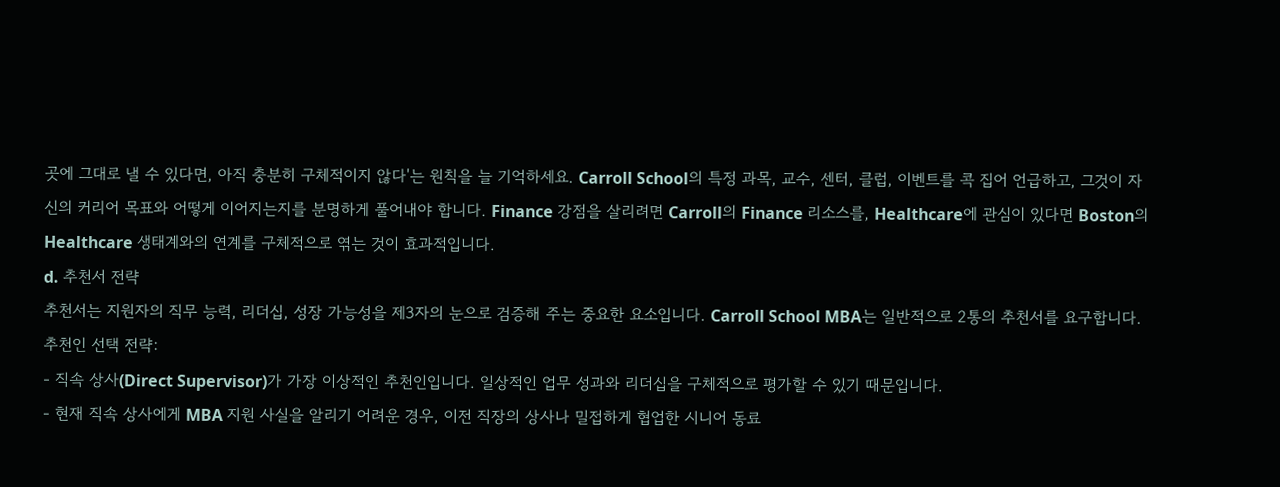곳에 그대로 낼 수 있다면, 아직 충분히 구체적이지 않다'는 원칙을 늘 기억하세요. Carroll School의 특정 과목, 교수, 센터, 클럽, 이벤트를 콕 집어 언급하고, 그것이 자신의 커리어 목표와 어떻게 이어지는지를 분명하게 풀어내야 합니다. Finance 강점을 살리려면 Carroll의 Finance 리소스를, Healthcare에 관심이 있다면 Boston의 Healthcare 생태계와의 연계를 구체적으로 엮는 것이 효과적입니다.
d. 추천서 전략
추천서는 지원자의 직무 능력, 리더십, 성장 가능성을 제3자의 눈으로 검증해 주는 중요한 요소입니다. Carroll School MBA는 일반적으로 2통의 추천서를 요구합니다.
추천인 선택 전략:
- 직속 상사(Direct Supervisor)가 가장 이상적인 추천인입니다. 일상적인 업무 성과와 리더십을 구체적으로 평가할 수 있기 때문입니다.
- 현재 직속 상사에게 MBA 지원 사실을 알리기 어려운 경우, 이전 직장의 상사나 밀접하게 협업한 시니어 동료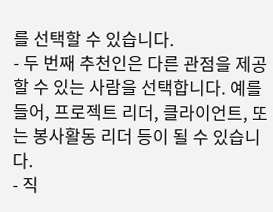를 선택할 수 있습니다.
- 두 번째 추천인은 다른 관점을 제공할 수 있는 사람을 선택합니다. 예를 들어, 프로젝트 리더, 클라이언트, 또는 봉사활동 리더 등이 될 수 있습니다.
- 직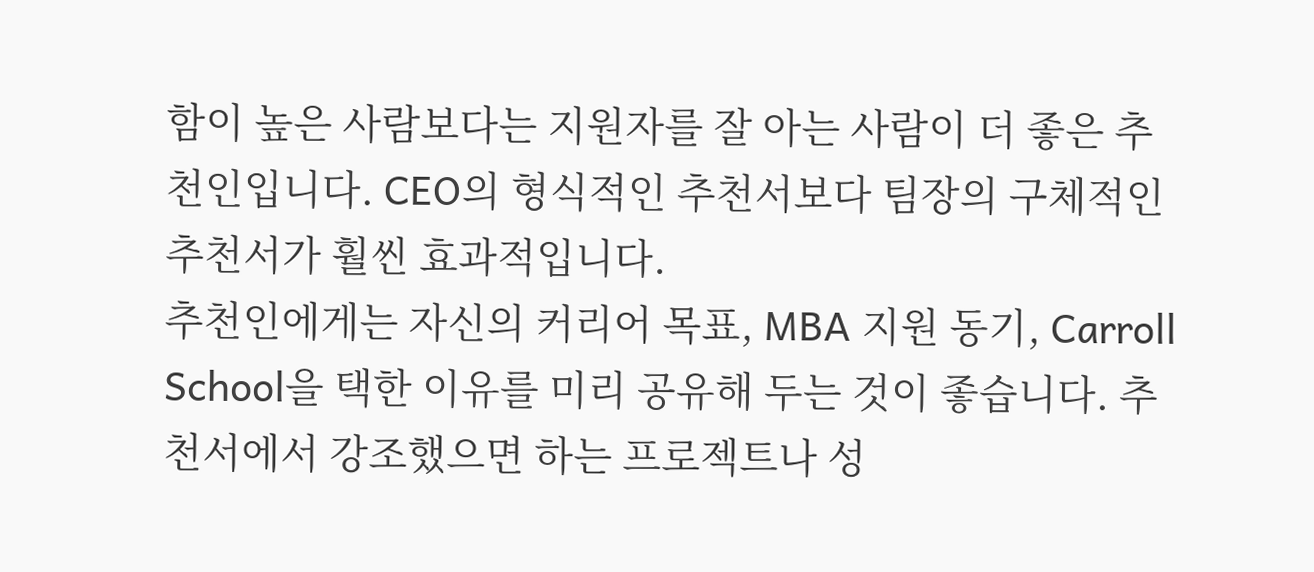함이 높은 사람보다는 지원자를 잘 아는 사람이 더 좋은 추천인입니다. CEO의 형식적인 추천서보다 팀장의 구체적인 추천서가 훨씬 효과적입니다.
추천인에게는 자신의 커리어 목표, MBA 지원 동기, Carroll School을 택한 이유를 미리 공유해 두는 것이 좋습니다. 추천서에서 강조했으면 하는 프로젝트나 성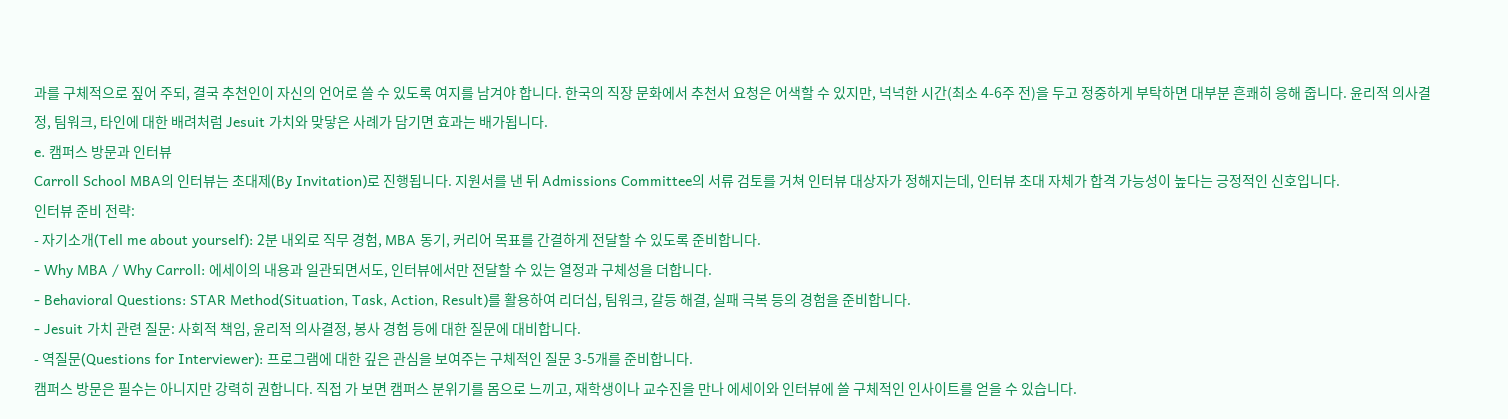과를 구체적으로 짚어 주되, 결국 추천인이 자신의 언어로 쓸 수 있도록 여지를 남겨야 합니다. 한국의 직장 문화에서 추천서 요청은 어색할 수 있지만, 넉넉한 시간(최소 4-6주 전)을 두고 정중하게 부탁하면 대부분 흔쾌히 응해 줍니다. 윤리적 의사결정, 팀워크, 타인에 대한 배려처럼 Jesuit 가치와 맞닿은 사례가 담기면 효과는 배가됩니다.
e. 캠퍼스 방문과 인터뷰
Carroll School MBA의 인터뷰는 초대제(By Invitation)로 진행됩니다. 지원서를 낸 뒤 Admissions Committee의 서류 검토를 거쳐 인터뷰 대상자가 정해지는데, 인터뷰 초대 자체가 합격 가능성이 높다는 긍정적인 신호입니다.
인터뷰 준비 전략:
- 자기소개(Tell me about yourself): 2분 내외로 직무 경험, MBA 동기, 커리어 목표를 간결하게 전달할 수 있도록 준비합니다.
- Why MBA / Why Carroll: 에세이의 내용과 일관되면서도, 인터뷰에서만 전달할 수 있는 열정과 구체성을 더합니다.
- Behavioral Questions: STAR Method(Situation, Task, Action, Result)를 활용하여 리더십, 팀워크, 갈등 해결, 실패 극복 등의 경험을 준비합니다.
- Jesuit 가치 관련 질문: 사회적 책임, 윤리적 의사결정, 봉사 경험 등에 대한 질문에 대비합니다.
- 역질문(Questions for Interviewer): 프로그램에 대한 깊은 관심을 보여주는 구체적인 질문 3-5개를 준비합니다.
캠퍼스 방문은 필수는 아니지만 강력히 권합니다. 직접 가 보면 캠퍼스 분위기를 몸으로 느끼고, 재학생이나 교수진을 만나 에세이와 인터뷰에 쓸 구체적인 인사이트를 얻을 수 있습니다.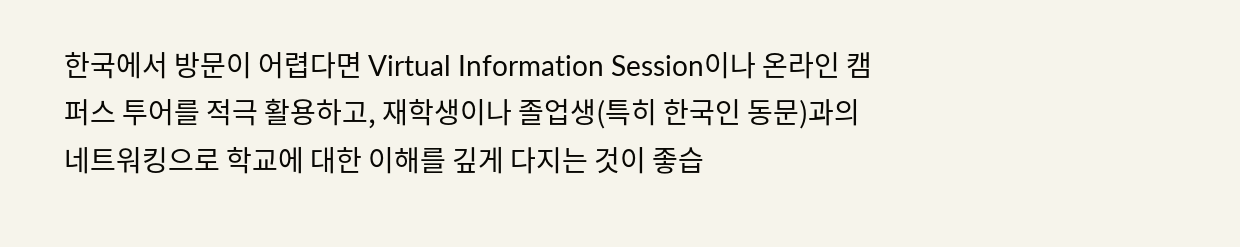한국에서 방문이 어렵다면 Virtual Information Session이나 온라인 캠퍼스 투어를 적극 활용하고, 재학생이나 졸업생(특히 한국인 동문)과의 네트워킹으로 학교에 대한 이해를 깊게 다지는 것이 좋습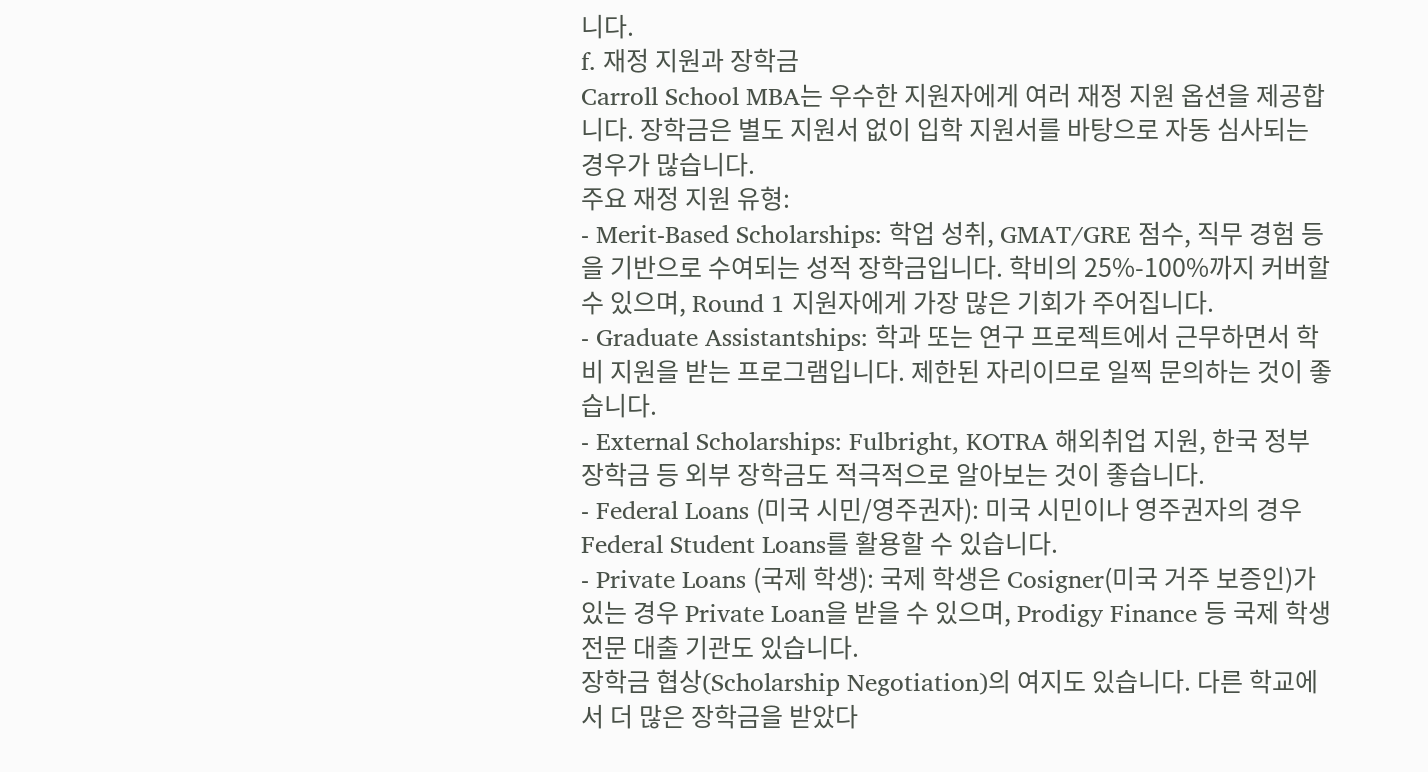니다.
f. 재정 지원과 장학금
Carroll School MBA는 우수한 지원자에게 여러 재정 지원 옵션을 제공합니다. 장학금은 별도 지원서 없이 입학 지원서를 바탕으로 자동 심사되는 경우가 많습니다.
주요 재정 지원 유형:
- Merit-Based Scholarships: 학업 성취, GMAT/GRE 점수, 직무 경험 등을 기반으로 수여되는 성적 장학금입니다. 학비의 25%-100%까지 커버할 수 있으며, Round 1 지원자에게 가장 많은 기회가 주어집니다.
- Graduate Assistantships: 학과 또는 연구 프로젝트에서 근무하면서 학비 지원을 받는 프로그램입니다. 제한된 자리이므로 일찍 문의하는 것이 좋습니다.
- External Scholarships: Fulbright, KOTRA 해외취업 지원, 한국 정부 장학금 등 외부 장학금도 적극적으로 알아보는 것이 좋습니다.
- Federal Loans (미국 시민/영주권자): 미국 시민이나 영주권자의 경우 Federal Student Loans를 활용할 수 있습니다.
- Private Loans (국제 학생): 국제 학생은 Cosigner(미국 거주 보증인)가 있는 경우 Private Loan을 받을 수 있으며, Prodigy Finance 등 국제 학생 전문 대출 기관도 있습니다.
장학금 협상(Scholarship Negotiation)의 여지도 있습니다. 다른 학교에서 더 많은 장학금을 받았다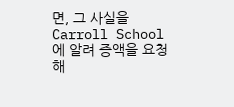면, 그 사실을 Carroll School에 알려 증액을 요청해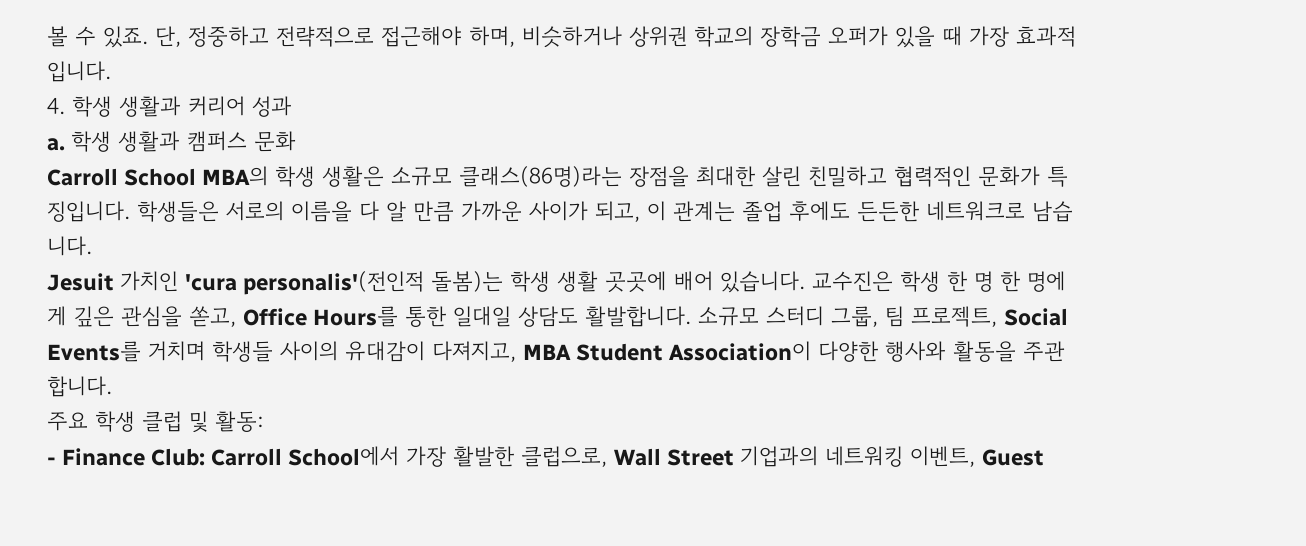볼 수 있죠. 단, 정중하고 전략적으로 접근해야 하며, 비슷하거나 상위권 학교의 장학금 오퍼가 있을 때 가장 효과적입니다.
4. 학생 생활과 커리어 성과
a. 학생 생활과 캠퍼스 문화
Carroll School MBA의 학생 생활은 소규모 클래스(86명)라는 장점을 최대한 살린 친밀하고 협력적인 문화가 특징입니다. 학생들은 서로의 이름을 다 알 만큼 가까운 사이가 되고, 이 관계는 졸업 후에도 든든한 네트워크로 남습니다.
Jesuit 가치인 'cura personalis'(전인적 돌봄)는 학생 생활 곳곳에 배어 있습니다. 교수진은 학생 한 명 한 명에게 깊은 관심을 쏟고, Office Hours를 통한 일대일 상담도 활발합니다. 소규모 스터디 그룹, 팀 프로젝트, Social Events를 거치며 학생들 사이의 유대감이 다져지고, MBA Student Association이 다양한 행사와 활동을 주관합니다.
주요 학생 클럽 및 활동:
- Finance Club: Carroll School에서 가장 활발한 클럽으로, Wall Street 기업과의 네트워킹 이벤트, Guest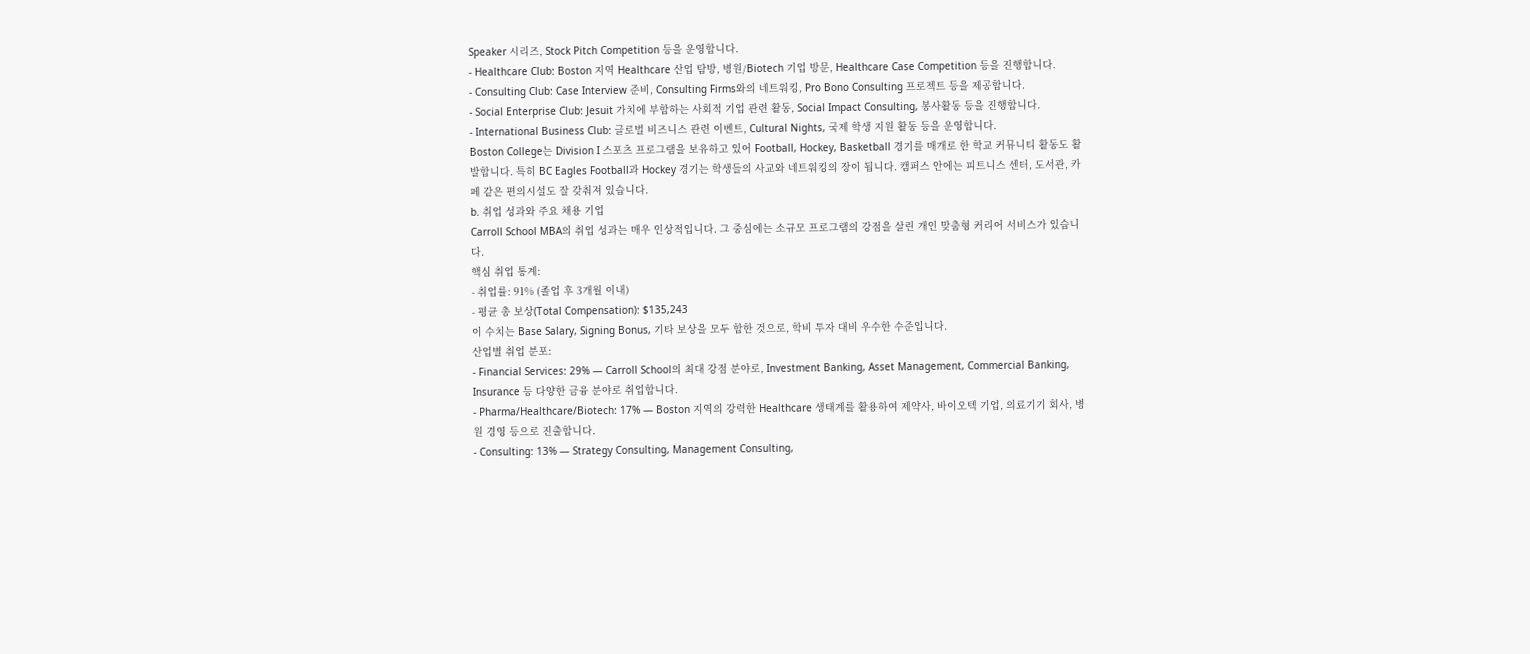Speaker 시리즈, Stock Pitch Competition 등을 운영합니다.
- Healthcare Club: Boston 지역 Healthcare 산업 탐방, 병원/Biotech 기업 방문, Healthcare Case Competition 등을 진행합니다.
- Consulting Club: Case Interview 준비, Consulting Firms와의 네트워킹, Pro Bono Consulting 프로젝트 등을 제공합니다.
- Social Enterprise Club: Jesuit 가치에 부합하는 사회적 기업 관련 활동, Social Impact Consulting, 봉사활동 등을 진행합니다.
- International Business Club: 글로벌 비즈니스 관련 이벤트, Cultural Nights, 국제 학생 지원 활동 등을 운영합니다.
Boston College는 Division I 스포츠 프로그램을 보유하고 있어 Football, Hockey, Basketball 경기를 매개로 한 학교 커뮤니티 활동도 활발합니다. 특히 BC Eagles Football과 Hockey 경기는 학생들의 사교와 네트워킹의 장이 됩니다. 캠퍼스 안에는 피트니스 센터, 도서관, 카페 같은 편의시설도 잘 갖춰져 있습니다.
b. 취업 성과와 주요 채용 기업
Carroll School MBA의 취업 성과는 매우 인상적입니다. 그 중심에는 소규모 프로그램의 강점을 살린 개인 맞춤형 커리어 서비스가 있습니다.
핵심 취업 통계:
- 취업률: 91% (졸업 후 3개월 이내)
- 평균 총 보상(Total Compensation): $135,243
이 수치는 Base Salary, Signing Bonus, 기타 보상을 모두 합한 것으로, 학비 투자 대비 우수한 수준입니다.
산업별 취업 분포:
- Financial Services: 29% — Carroll School의 최대 강점 분야로, Investment Banking, Asset Management, Commercial Banking, Insurance 등 다양한 금융 분야로 취업합니다.
- Pharma/Healthcare/Biotech: 17% — Boston 지역의 강력한 Healthcare 생태계를 활용하여 제약사, 바이오텍 기업, 의료기기 회사, 병원 경영 등으로 진출합니다.
- Consulting: 13% — Strategy Consulting, Management Consulting,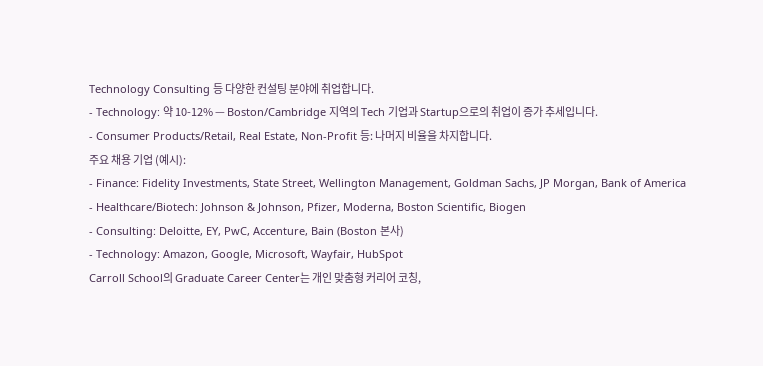Technology Consulting 등 다양한 컨설팅 분야에 취업합니다.
- Technology: 약 10-12% — Boston/Cambridge 지역의 Tech 기업과 Startup으로의 취업이 증가 추세입니다.
- Consumer Products/Retail, Real Estate, Non-Profit 등: 나머지 비율을 차지합니다.
주요 채용 기업 (예시):
- Finance: Fidelity Investments, State Street, Wellington Management, Goldman Sachs, JP Morgan, Bank of America
- Healthcare/Biotech: Johnson & Johnson, Pfizer, Moderna, Boston Scientific, Biogen
- Consulting: Deloitte, EY, PwC, Accenture, Bain (Boston 본사)
- Technology: Amazon, Google, Microsoft, Wayfair, HubSpot
Carroll School의 Graduate Career Center는 개인 맞춤형 커리어 코칭,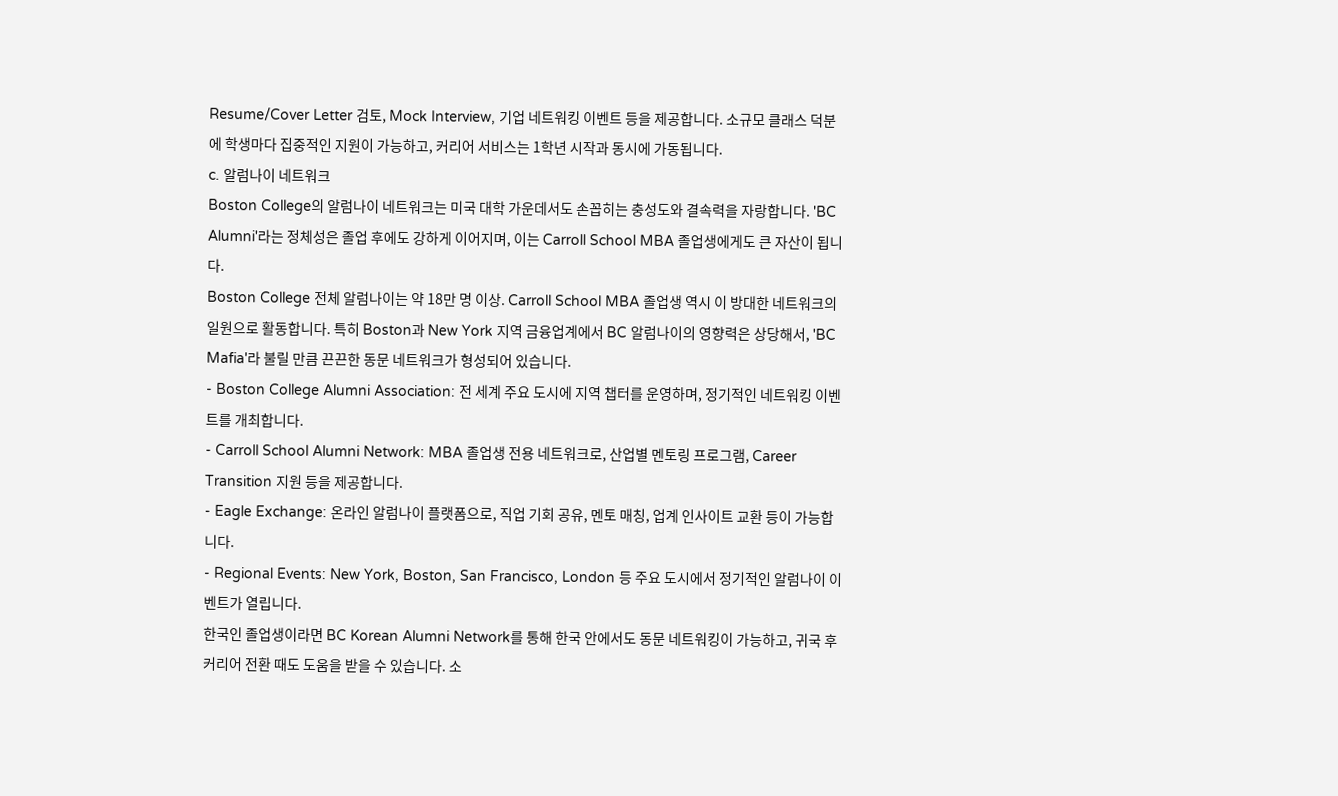Resume/Cover Letter 검토, Mock Interview, 기업 네트워킹 이벤트 등을 제공합니다. 소규모 클래스 덕분에 학생마다 집중적인 지원이 가능하고, 커리어 서비스는 1학년 시작과 동시에 가동됩니다.
c. 알럼나이 네트워크
Boston College의 알럼나이 네트워크는 미국 대학 가운데서도 손꼽히는 충성도와 결속력을 자랑합니다. 'BC Alumni'라는 정체성은 졸업 후에도 강하게 이어지며, 이는 Carroll School MBA 졸업생에게도 큰 자산이 됩니다.
Boston College 전체 알럼나이는 약 18만 명 이상. Carroll School MBA 졸업생 역시 이 방대한 네트워크의 일원으로 활동합니다. 특히 Boston과 New York 지역 금융업계에서 BC 알럼나이의 영향력은 상당해서, 'BC Mafia'라 불릴 만큼 끈끈한 동문 네트워크가 형성되어 있습니다.
- Boston College Alumni Association: 전 세계 주요 도시에 지역 챕터를 운영하며, 정기적인 네트워킹 이벤트를 개최합니다.
- Carroll School Alumni Network: MBA 졸업생 전용 네트워크로, 산업별 멘토링 프로그램, Career Transition 지원 등을 제공합니다.
- Eagle Exchange: 온라인 알럼나이 플랫폼으로, 직업 기회 공유, 멘토 매칭, 업계 인사이트 교환 등이 가능합니다.
- Regional Events: New York, Boston, San Francisco, London 등 주요 도시에서 정기적인 알럼나이 이벤트가 열립니다.
한국인 졸업생이라면 BC Korean Alumni Network를 통해 한국 안에서도 동문 네트워킹이 가능하고, 귀국 후 커리어 전환 때도 도움을 받을 수 있습니다. 소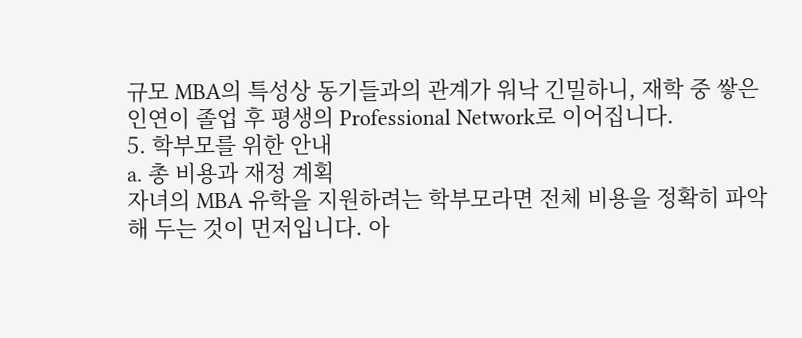규모 MBA의 특성상 동기들과의 관계가 워낙 긴밀하니, 재학 중 쌓은 인연이 졸업 후 평생의 Professional Network로 이어집니다.
5. 학부모를 위한 안내
a. 총 비용과 재정 계획
자녀의 MBA 유학을 지원하려는 학부모라면 전체 비용을 정확히 파악해 두는 것이 먼저입니다. 아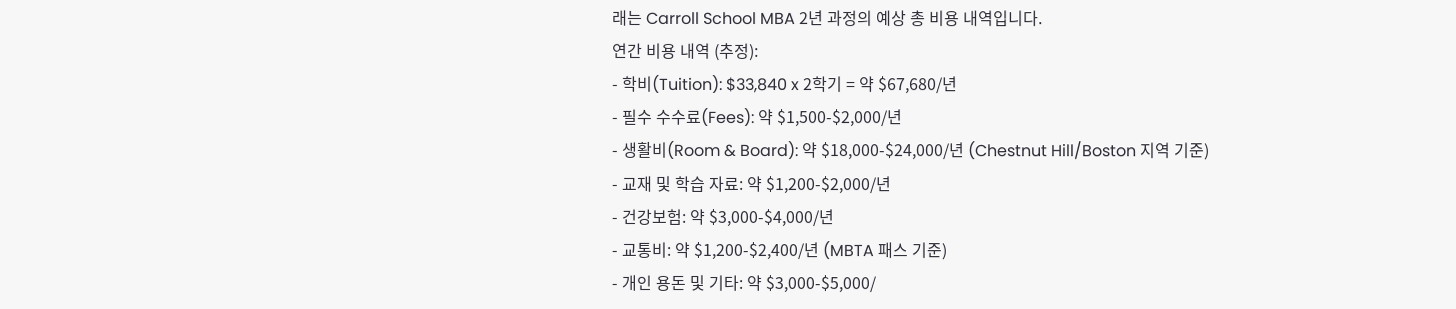래는 Carroll School MBA 2년 과정의 예상 총 비용 내역입니다.
연간 비용 내역 (추정):
- 학비(Tuition): $33,840 x 2학기 = 약 $67,680/년
- 필수 수수료(Fees): 약 $1,500-$2,000/년
- 생활비(Room & Board): 약 $18,000-$24,000/년 (Chestnut Hill/Boston 지역 기준)
- 교재 및 학습 자료: 약 $1,200-$2,000/년
- 건강보험: 약 $3,000-$4,000/년
- 교통비: 약 $1,200-$2,400/년 (MBTA 패스 기준)
- 개인 용돈 및 기타: 약 $3,000-$5,000/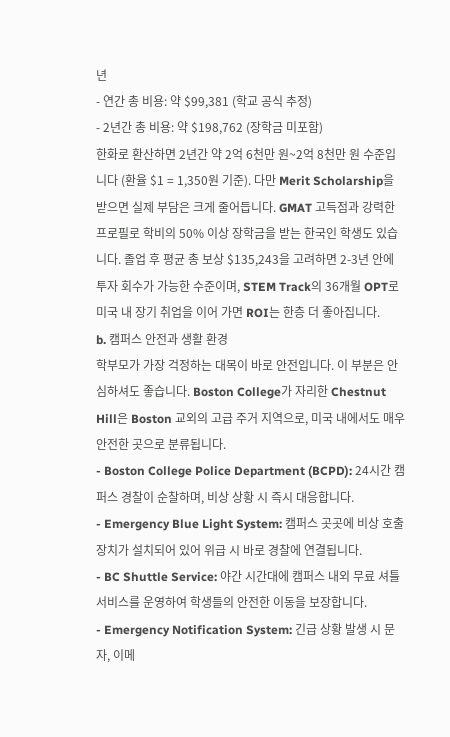년
- 연간 총 비용: 약 $99,381 (학교 공식 추정)
- 2년간 총 비용: 약 $198,762 (장학금 미포함)
한화로 환산하면 2년간 약 2억 6천만 원~2억 8천만 원 수준입니다 (환율 $1 = 1,350원 기준). 다만 Merit Scholarship을 받으면 실제 부담은 크게 줄어듭니다. GMAT 고득점과 강력한 프로필로 학비의 50% 이상 장학금을 받는 한국인 학생도 있습니다. 졸업 후 평균 총 보상 $135,243을 고려하면 2-3년 안에 투자 회수가 가능한 수준이며, STEM Track의 36개월 OPT로 미국 내 장기 취업을 이어 가면 ROI는 한층 더 좋아집니다.
b. 캠퍼스 안전과 생활 환경
학부모가 가장 걱정하는 대목이 바로 안전입니다. 이 부분은 안심하셔도 좋습니다. Boston College가 자리한 Chestnut Hill은 Boston 교외의 고급 주거 지역으로, 미국 내에서도 매우 안전한 곳으로 분류됩니다.
- Boston College Police Department (BCPD): 24시간 캠퍼스 경찰이 순찰하며, 비상 상황 시 즉시 대응합니다.
- Emergency Blue Light System: 캠퍼스 곳곳에 비상 호출 장치가 설치되어 있어 위급 시 바로 경찰에 연결됩니다.
- BC Shuttle Service: 야간 시간대에 캠퍼스 내외 무료 셔틀 서비스를 운영하여 학생들의 안전한 이동을 보장합니다.
- Emergency Notification System: 긴급 상황 발생 시 문자, 이메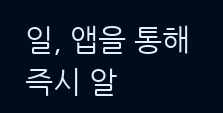일, 앱을 통해 즉시 알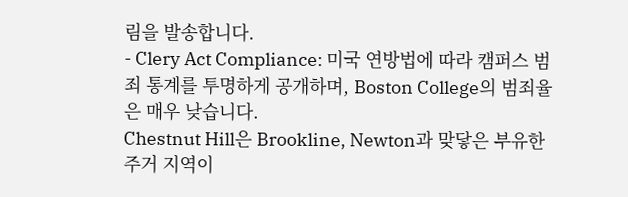림을 발송합니다.
- Clery Act Compliance: 미국 연방법에 따라 캠퍼스 범죄 통계를 투명하게 공개하며, Boston College의 범죄율은 매우 낮습니다.
Chestnut Hill은 Brookline, Newton과 맞닿은 부유한 주거 지역이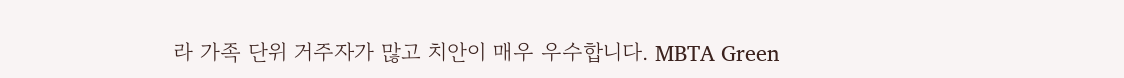라 가족 단위 거주자가 많고 치안이 매우 우수합니다. MBTA Green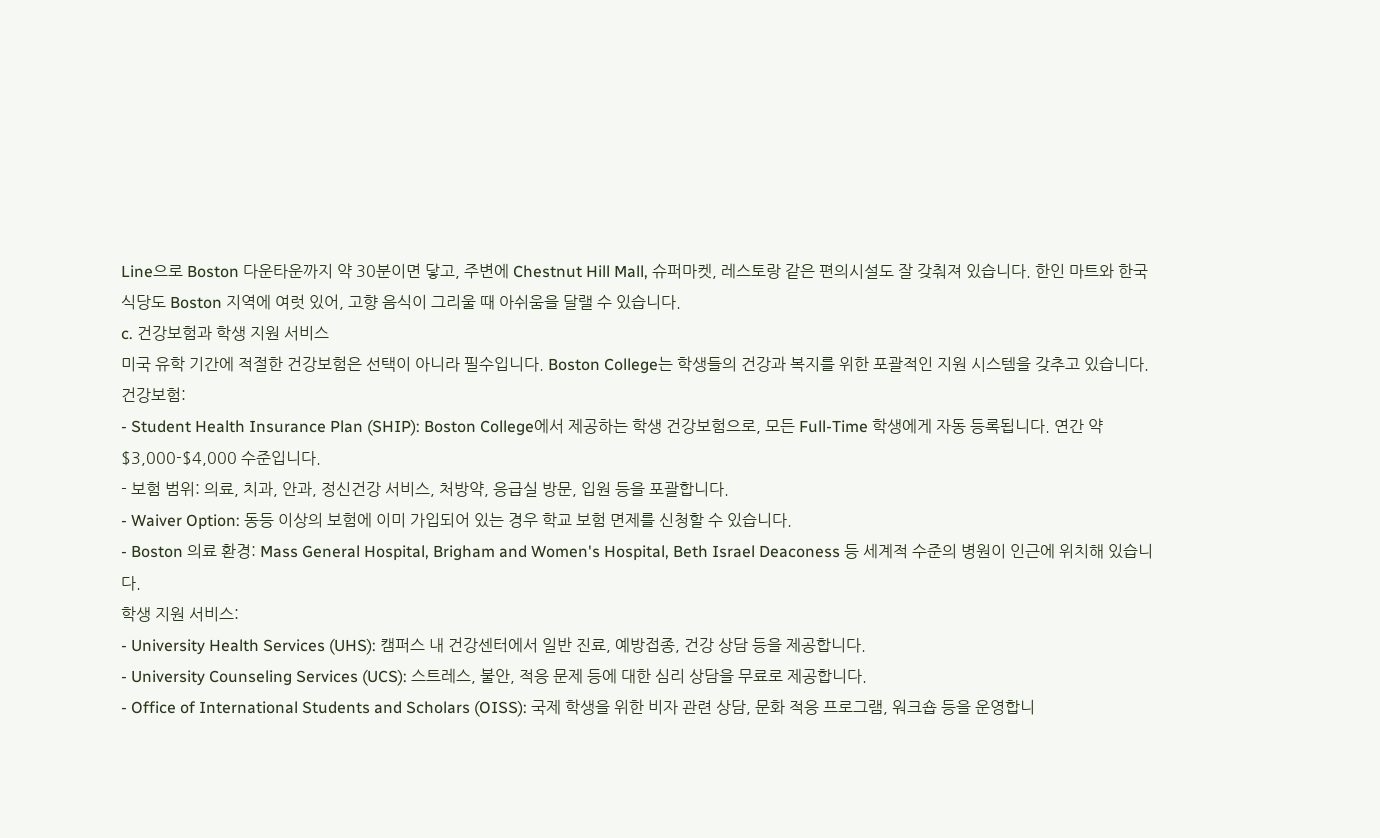Line으로 Boston 다운타운까지 약 30분이면 닿고, 주변에 Chestnut Hill Mall, 슈퍼마켓, 레스토랑 같은 편의시설도 잘 갖춰져 있습니다. 한인 마트와 한국 식당도 Boston 지역에 여럿 있어, 고향 음식이 그리울 때 아쉬움을 달랠 수 있습니다.
c. 건강보험과 학생 지원 서비스
미국 유학 기간에 적절한 건강보험은 선택이 아니라 필수입니다. Boston College는 학생들의 건강과 복지를 위한 포괄적인 지원 시스템을 갖추고 있습니다.
건강보험:
- Student Health Insurance Plan (SHIP): Boston College에서 제공하는 학생 건강보험으로, 모든 Full-Time 학생에게 자동 등록됩니다. 연간 약 $3,000-$4,000 수준입니다.
- 보험 범위: 의료, 치과, 안과, 정신건강 서비스, 처방약, 응급실 방문, 입원 등을 포괄합니다.
- Waiver Option: 동등 이상의 보험에 이미 가입되어 있는 경우 학교 보험 면제를 신청할 수 있습니다.
- Boston 의료 환경: Mass General Hospital, Brigham and Women's Hospital, Beth Israel Deaconess 등 세계적 수준의 병원이 인근에 위치해 있습니다.
학생 지원 서비스:
- University Health Services (UHS): 캠퍼스 내 건강센터에서 일반 진료, 예방접종, 건강 상담 등을 제공합니다.
- University Counseling Services (UCS): 스트레스, 불안, 적응 문제 등에 대한 심리 상담을 무료로 제공합니다.
- Office of International Students and Scholars (OISS): 국제 학생을 위한 비자 관련 상담, 문화 적응 프로그램, 워크숍 등을 운영합니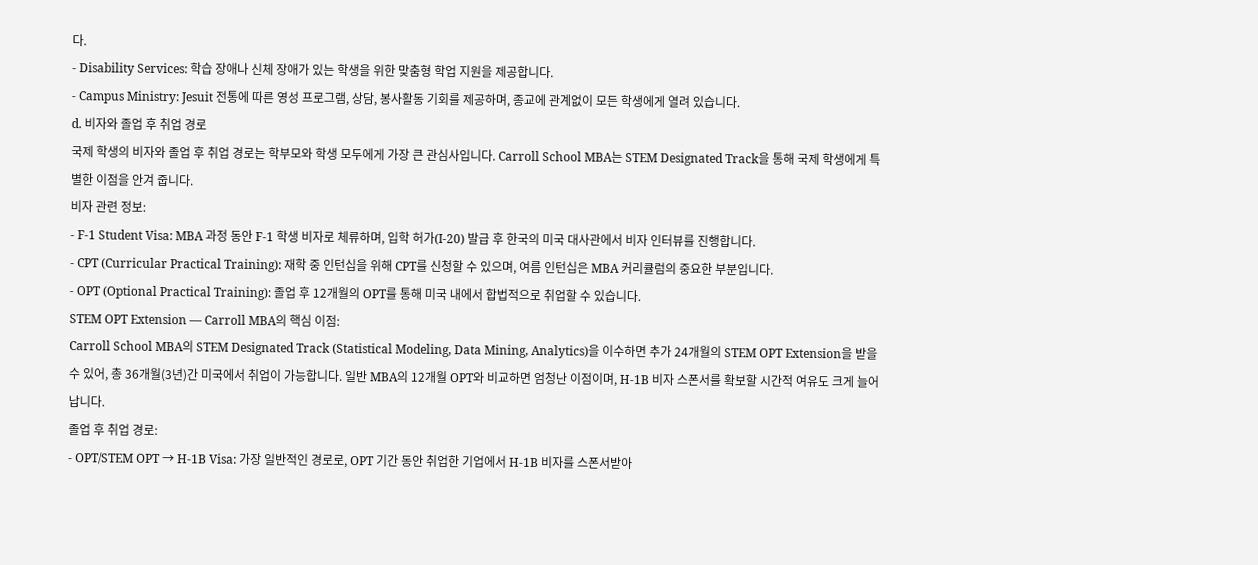다.
- Disability Services: 학습 장애나 신체 장애가 있는 학생을 위한 맞춤형 학업 지원을 제공합니다.
- Campus Ministry: Jesuit 전통에 따른 영성 프로그램, 상담, 봉사활동 기회를 제공하며, 종교에 관계없이 모든 학생에게 열려 있습니다.
d. 비자와 졸업 후 취업 경로
국제 학생의 비자와 졸업 후 취업 경로는 학부모와 학생 모두에게 가장 큰 관심사입니다. Carroll School MBA는 STEM Designated Track을 통해 국제 학생에게 특별한 이점을 안겨 줍니다.
비자 관련 정보:
- F-1 Student Visa: MBA 과정 동안 F-1 학생 비자로 체류하며, 입학 허가(I-20) 발급 후 한국의 미국 대사관에서 비자 인터뷰를 진행합니다.
- CPT (Curricular Practical Training): 재학 중 인턴십을 위해 CPT를 신청할 수 있으며, 여름 인턴십은 MBA 커리큘럼의 중요한 부분입니다.
- OPT (Optional Practical Training): 졸업 후 12개월의 OPT를 통해 미국 내에서 합법적으로 취업할 수 있습니다.
STEM OPT Extension — Carroll MBA의 핵심 이점:
Carroll School MBA의 STEM Designated Track (Statistical Modeling, Data Mining, Analytics)을 이수하면 추가 24개월의 STEM OPT Extension을 받을 수 있어, 총 36개월(3년)간 미국에서 취업이 가능합니다. 일반 MBA의 12개월 OPT와 비교하면 엄청난 이점이며, H-1B 비자 스폰서를 확보할 시간적 여유도 크게 늘어납니다.
졸업 후 취업 경로:
- OPT/STEM OPT → H-1B Visa: 가장 일반적인 경로로, OPT 기간 동안 취업한 기업에서 H-1B 비자를 스폰서받아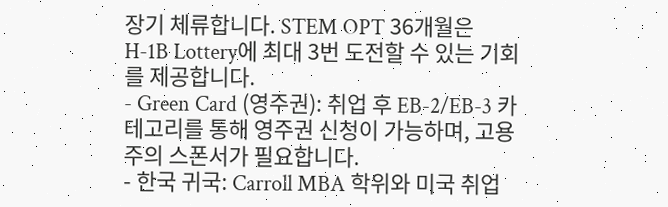장기 체류합니다. STEM OPT 36개월은 H-1B Lottery에 최대 3번 도전할 수 있는 기회를 제공합니다.
- Green Card (영주권): 취업 후 EB-2/EB-3 카테고리를 통해 영주권 신청이 가능하며, 고용주의 스폰서가 필요합니다.
- 한국 귀국: Carroll MBA 학위와 미국 취업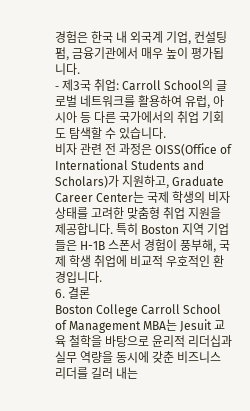경험은 한국 내 외국계 기업, 컨설팅 펌, 금융기관에서 매우 높이 평가됩니다.
- 제3국 취업: Carroll School의 글로벌 네트워크를 활용하여 유럽, 아시아 등 다른 국가에서의 취업 기회도 탐색할 수 있습니다.
비자 관련 전 과정은 OISS(Office of International Students and Scholars)가 지원하고, Graduate Career Center는 국제 학생의 비자 상태를 고려한 맞춤형 취업 지원을 제공합니다. 특히 Boston 지역 기업들은 H-1B 스폰서 경험이 풍부해, 국제 학생 취업에 비교적 우호적인 환경입니다.
6. 결론
Boston College Carroll School of Management MBA는 Jesuit 교육 철학을 바탕으로 윤리적 리더십과 실무 역량을 동시에 갖춘 비즈니스 리더를 길러 내는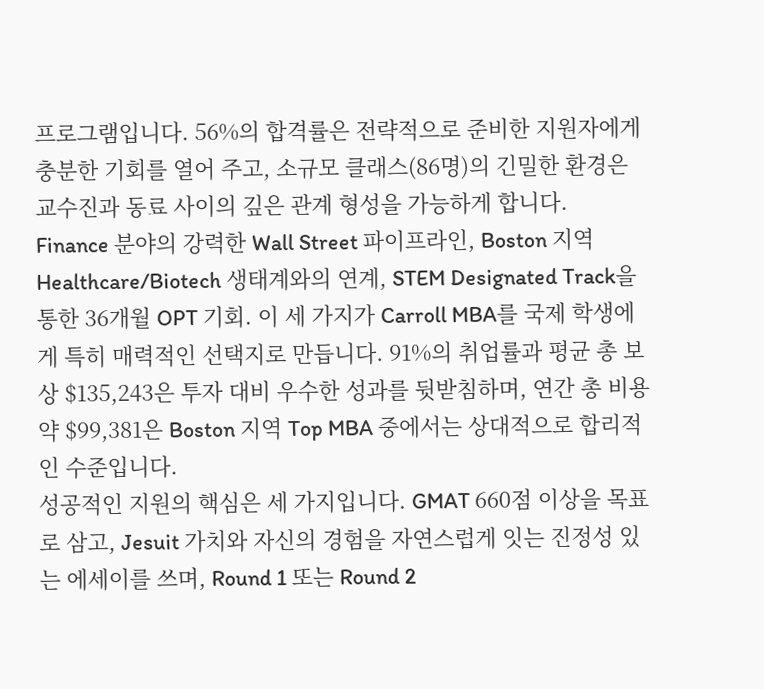프로그램입니다. 56%의 합격률은 전략적으로 준비한 지원자에게 충분한 기회를 열어 주고, 소규모 클래스(86명)의 긴밀한 환경은 교수진과 동료 사이의 깊은 관계 형성을 가능하게 합니다.
Finance 분야의 강력한 Wall Street 파이프라인, Boston 지역 Healthcare/Biotech 생태계와의 연계, STEM Designated Track을 통한 36개월 OPT 기회. 이 세 가지가 Carroll MBA를 국제 학생에게 특히 매력적인 선택지로 만듭니다. 91%의 취업률과 평균 총 보상 $135,243은 투자 대비 우수한 성과를 뒷받침하며, 연간 총 비용 약 $99,381은 Boston 지역 Top MBA 중에서는 상대적으로 합리적인 수준입니다.
성공적인 지원의 핵심은 세 가지입니다. GMAT 660점 이상을 목표로 삼고, Jesuit 가치와 자신의 경험을 자연스럽게 잇는 진정성 있는 에세이를 쓰며, Round 1 또는 Round 2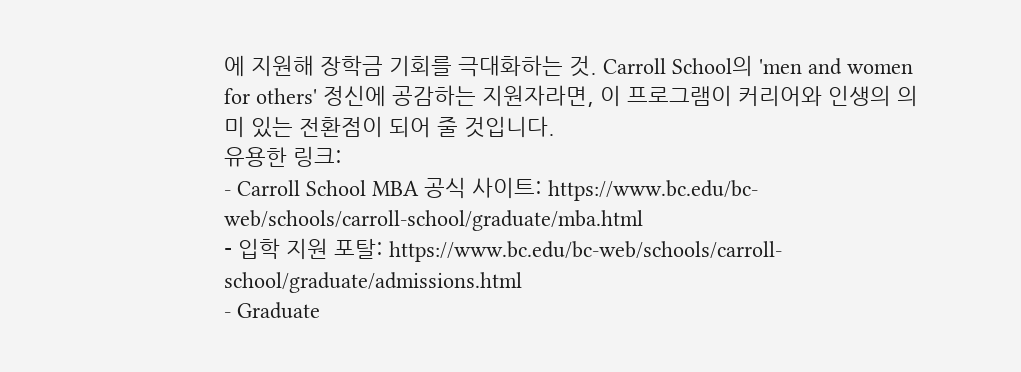에 지원해 장학금 기회를 극대화하는 것. Carroll School의 'men and women for others' 정신에 공감하는 지원자라면, 이 프로그램이 커리어와 인생의 의미 있는 전환점이 되어 줄 것입니다.
유용한 링크:
- Carroll School MBA 공식 사이트: https://www.bc.edu/bc-web/schools/carroll-school/graduate/mba.html
- 입학 지원 포탈: https://www.bc.edu/bc-web/schools/carroll-school/graduate/admissions.html
- Graduate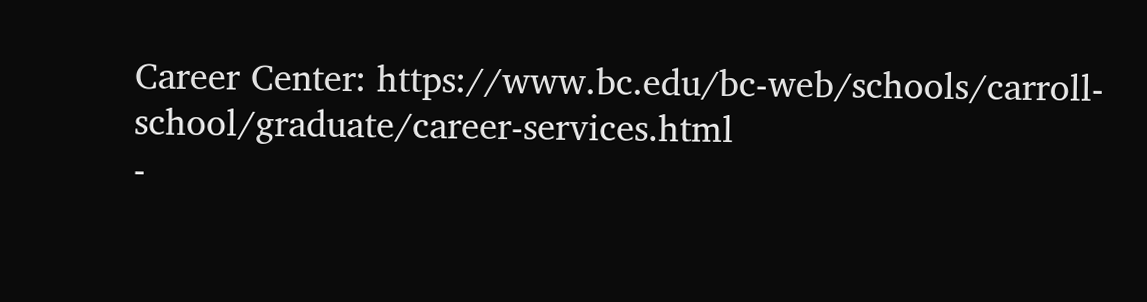Career Center: https://www.bc.edu/bc-web/schools/carroll-school/graduate/career-services.html
-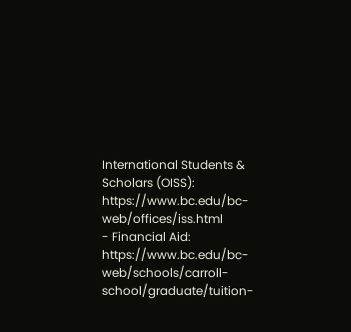International Students & Scholars (OISS): https://www.bc.edu/bc-web/offices/iss.html
- Financial Aid: https://www.bc.edu/bc-web/schools/carroll-school/graduate/tuition-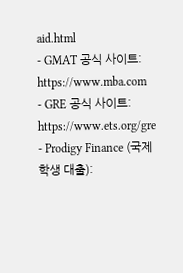aid.html
- GMAT 공식 사이트: https://www.mba.com
- GRE 공식 사이트: https://www.ets.org/gre
- Prodigy Finance (국제 학생 대출):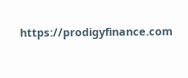https://prodigyfinance.com